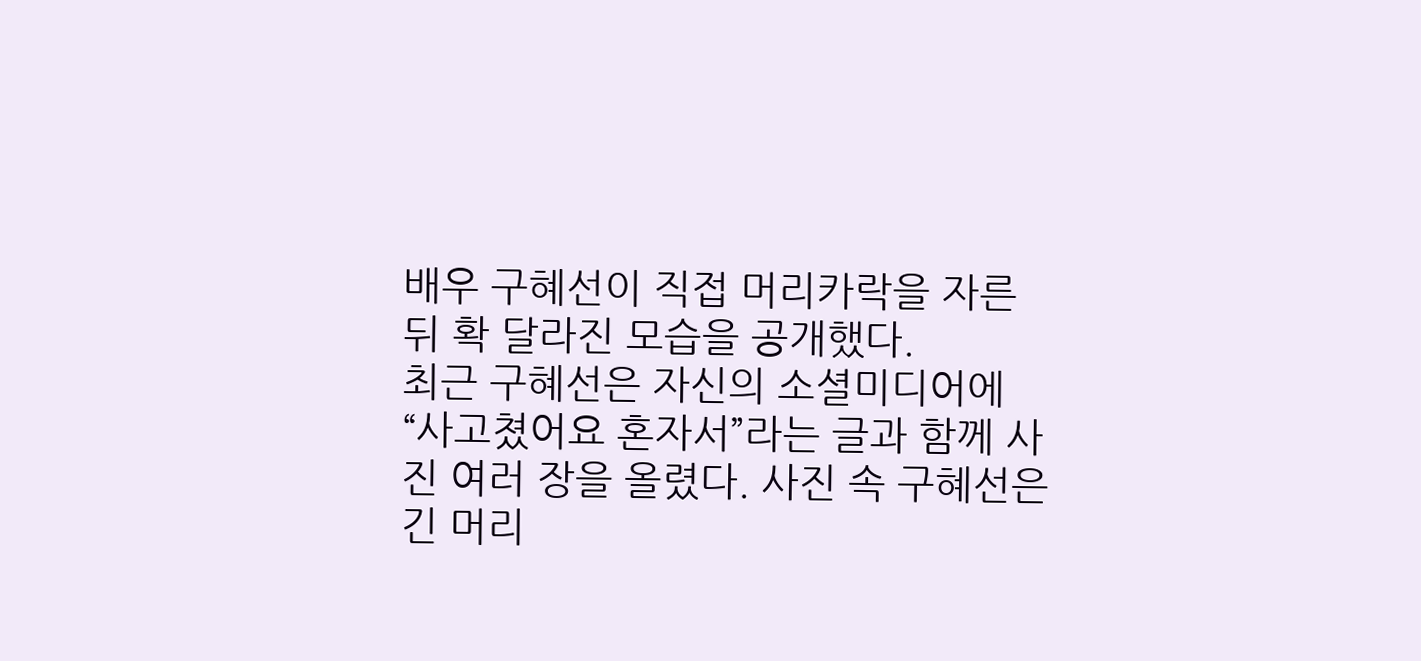배우 구혜선이 직접 머리카락을 자른 뒤 확 달라진 모습을 공개했다.
최근 구혜선은 자신의 소셜미디어에 “사고쳤어요 혼자서”라는 글과 함께 사진 여러 장을 올렸다. 사진 속 구혜선은 긴 머리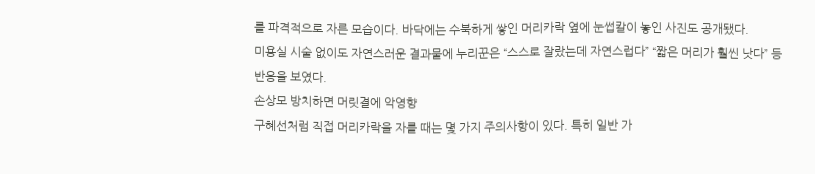를 파격적으로 자른 모습이다. 바닥에는 수북하게 쌓인 머리카락 옆에 눈썹칼이 놓인 사진도 공개됐다.
미용실 시술 없이도 자연스러운 결과물에 누리꾼은 “스스로 잘랐는데 자연스럽다” “짧은 머리가 훨씬 낫다” 등 반응을 보였다.
손상모 방치하면 머릿결에 악영향
구혜선처럼 직접 머리카락을 자를 때는 몇 가지 주의사항이 있다. 특히 일반 가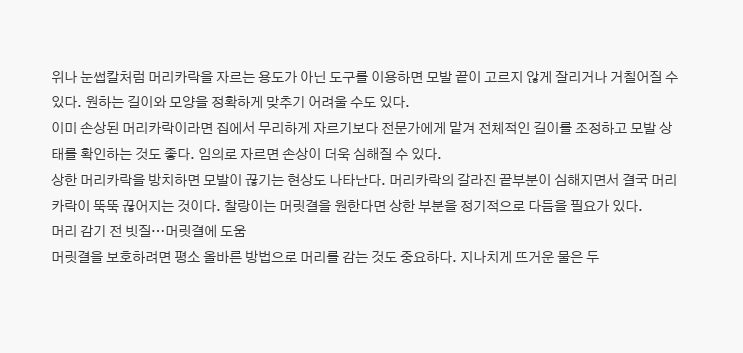위나 눈썹칼처럼 머리카락을 자르는 용도가 아닌 도구를 이용하면 모발 끝이 고르지 않게 잘리거나 거칠어질 수 있다. 원하는 길이와 모양을 정확하게 맞추기 어려울 수도 있다.
이미 손상된 머리카락이라면 집에서 무리하게 자르기보다 전문가에게 맡겨 전체적인 길이를 조정하고 모발 상태를 확인하는 것도 좋다. 임의로 자르면 손상이 더욱 심해질 수 있다.
상한 머리카락을 방치하면 모발이 끊기는 현상도 나타난다. 머리카락의 갈라진 끝부분이 심해지면서 결국 머리카락이 뚝뚝 끊어지는 것이다. 찰랑이는 머릿결을 원한다면 상한 부분을 정기적으로 다듬을 필요가 있다.
머리 감기 전 빗질…머릿결에 도움
머릿결을 보호하려면 평소 올바른 방법으로 머리를 감는 것도 중요하다. 지나치게 뜨거운 물은 두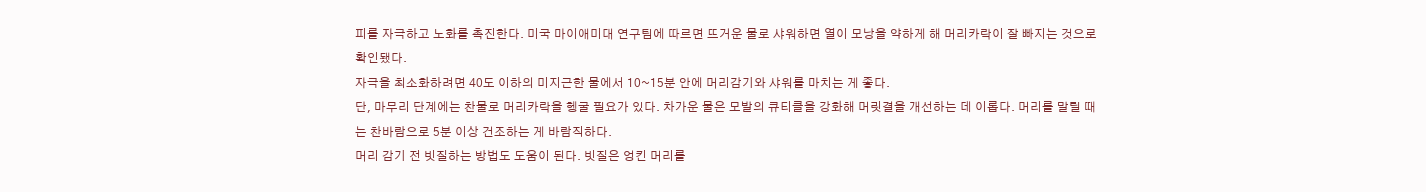피를 자극하고 노화를 촉진한다. 미국 마이애미대 연구팀에 따르면 뜨거운 물로 샤워하면 열이 모낭을 약하게 해 머리카락이 잘 빠지는 것으로 확인됐다.
자극을 최소화하려면 40도 이하의 미지근한 물에서 10~15분 안에 머리감기와 샤워를 마치는 게 좋다.
단, 마무리 단계에는 찬물로 머리카락을 헹굴 필요가 있다. 차가운 물은 모발의 큐티클을 강화해 머릿결을 개선하는 데 이롭다. 머리를 말릴 때는 찬바람으로 5분 이상 건조하는 게 바람직하다.
머리 감기 전 빗질하는 방법도 도움이 된다. 빗질은 엉킨 머리를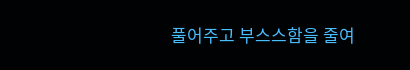풀어주고 부스스함을 줄여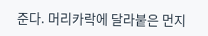준다. 머리카락에 달라붙은 먼지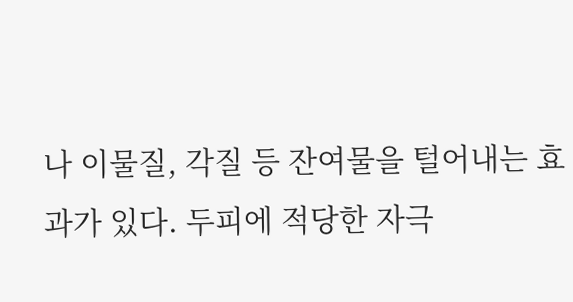나 이물질, 각질 등 잔여물을 털어내는 효과가 있다. 두피에 적당한 자극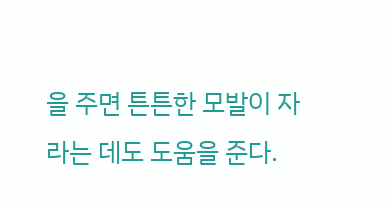을 주면 튼튼한 모발이 자라는 데도 도움을 준다.